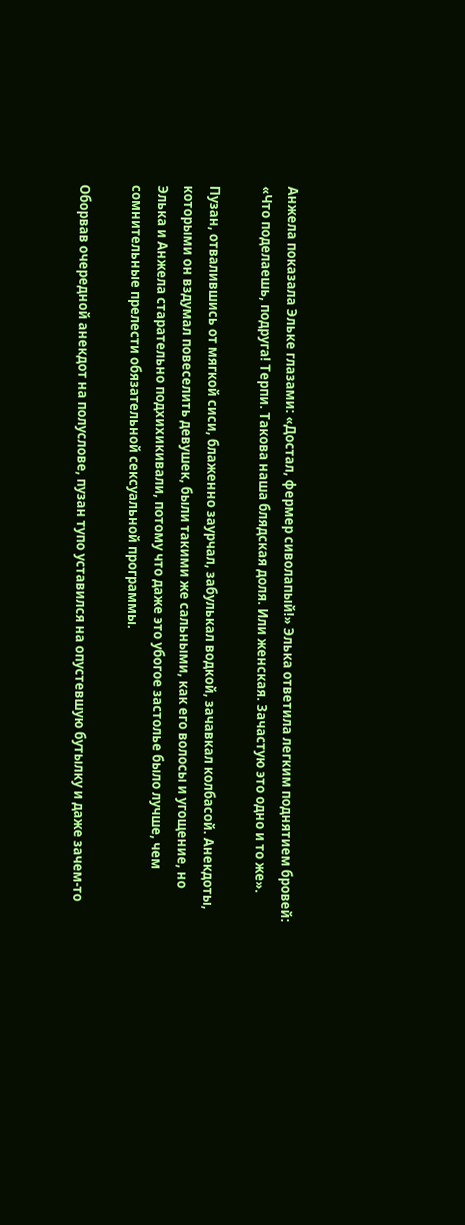Анжела показала Эльке глазами: «Достал, фермер сиволапый!» Элька ответила легким поднятием бровей: «Что поделаешь, подруга! Терпи. Такова наша блядская доля. Или женская. Зачастую это одно и то же».

Пузан, отвалившись от мягкой сиси, блаженно заурчал, забулькал водкой, зачавкал колбасой. Анекдоты, которыми он вздумал повеселить девушек, были такими же сальными, как его волосы и угощение, но Элька и Анжела старательно подхихикивали, потому что даже это убогое застолье было лучше, чем сомнительные прелести обязательной сексуальной программы.

Оборвав очередной анекдот на полуслове, пузан тупо уставился на опустевшую бутылку и даже зачем-то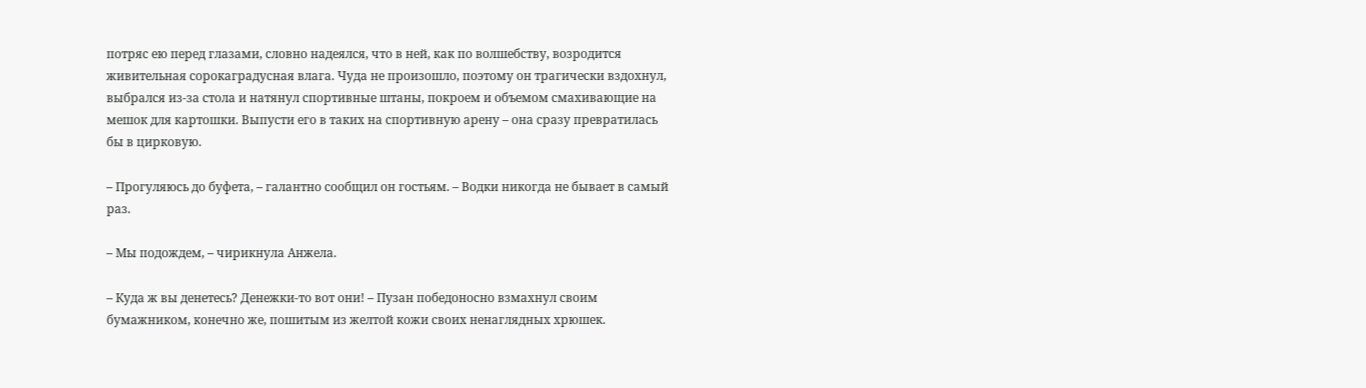потряс ею перед глазами, словно надеялся, что в ней, как по волшебству, возродится живительная сорокаградусная влага. Чуда не произошло, поэтому он трагически вздохнул, выбрался из-за стола и натянул спортивные штаны, покроем и объемом смахивающие на мешок для картошки. Выпусти его в таких на спортивную арену – она сразу превратилась бы в цирковую.

– Прогуляюсь до буфета, – галантно сообщил он гостьям. – Водки никогда не бывает в самый раз.

– Мы подождем, – чирикнула Анжела.

– Куда ж вы денетесь? Денежки-то вот они! – Пузан победоносно взмахнул своим бумажником, конечно же, пошитым из желтой кожи своих ненаглядных хрюшек.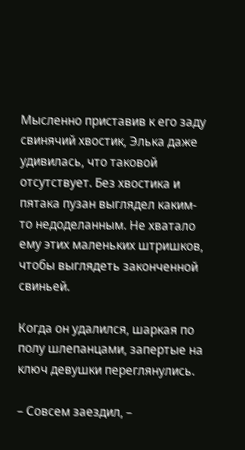Мысленно приставив к его заду свинячий хвостик, Элька даже удивилась, что таковой отсутствует. Без хвостика и пятака пузан выглядел каким-то недоделанным. Не хватало ему этих маленьких штришков, чтобы выглядеть законченной свиньей.

Когда он удалился, шаркая по полу шлепанцами, запертые на ключ девушки переглянулись.

– Совсем заездил, –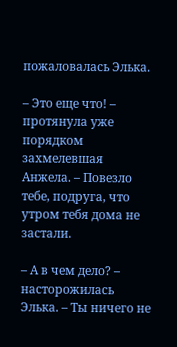пожаловалась Элька.

– Это еще что! – протянула уже порядком захмелевшая Анжела. – Повезло тебе, подруга, что утром тебя дома не застали.

– А в чем дело? – насторожилась Элька. – Ты ничего не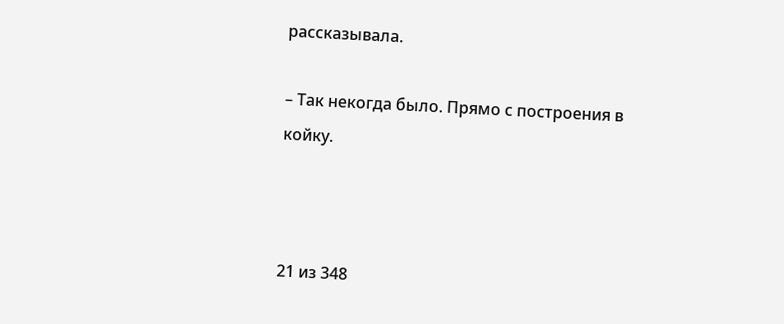рассказывала.

– Так некогда было. Прямо с построения в койку.



21 из 348